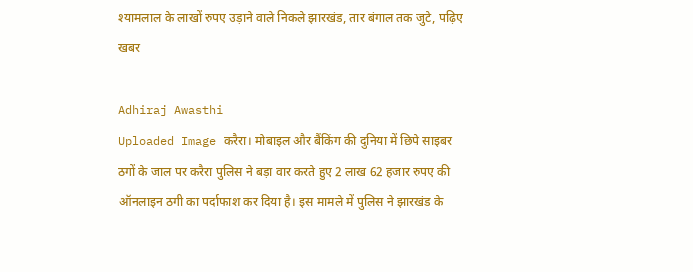श्यामलाल के लाखों रुपए उड़ाने वाले निकले झारखंड, तार बंगाल तक जुटे, पढ़िए खबर

Adhiraj Awasthi
Uploaded Image करैरा। मोबाइल और बैंकिंग की दुनिया में छिपे साइबर ठगों के जाल पर करैरा पुलिस ने बड़ा वार करते हुए 2 लाख 62 हजार रुपए की ऑनलाइन ठगी का पर्दाफाश कर दिया है। इस मामले में पुलिस ने झारखंड के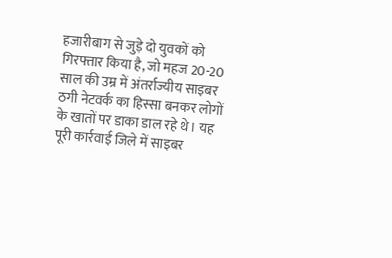हजारीबाग से जुड़े दो युवकों को गिरफ्तार किया है, जो महज 20-20 साल की उम्र में अंतर्राज्यीय साइबर ठगी नेटवर्क का हिस्सा बनकर लोगों के खातों पर डाका डाल रहे थे। यह पूरी कार्रवाई जिले में साइबर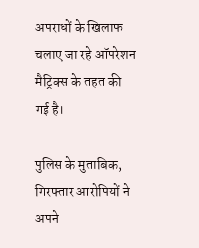अपराधों के खिलाफ चलाए जा रहे ऑपरेशन मैट्रिक्स के तहत की गई है।

पुलिस के मुताबिक, गिरफ्तार आरोपियों ने अपने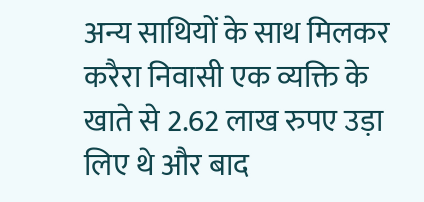अन्य साथियों के साथ मिलकर करैरा निवासी एक व्यक्ति के खाते से 2.62 लाख रुपए उड़ा लिए थे और बाद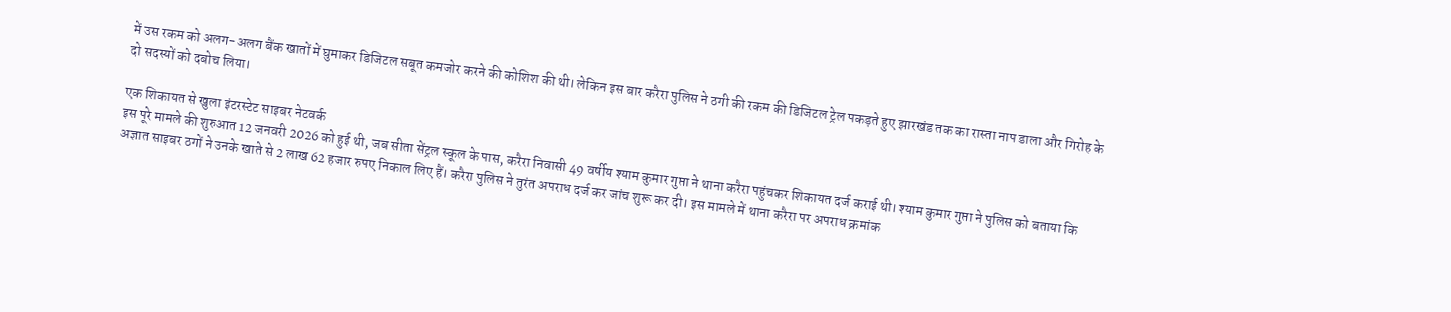में उस रकम को अलग-अलग बैंक खातों में घुमाकर डिजिटल सबूत कमजोर करने की कोशिश की थी। लेकिन इस बार करैरा पुलिस ने ठगी की रकम की डिजिटल ट्रेल पकड़ते हुए झारखंड तक का रास्ता नाप डाला और गिरोह के दो सदस्यों को दबोच लिया।

एक शिकायत से खुला इंटरस्टेट साइबर नेटवर्क
इस पूरे मामले की शुरुआत 12 जनवरी 2026 को हुई थी, जब सीता सेंट्रल स्कूल के पास, करैरा निवासी 49 वर्षीय श्याम कुमार गुप्ता ने थाना करैरा पहुंचकर शिकायत दर्ज कराई थी। श्याम कुमार गुप्ता ने पुलिस को बताया कि अज्ञात साइबर ठगों ने उनके खाते से 2 लाख 62 हजार रुपए निकाल लिए हैं। करैरा पुलिस ने तुरंत अपराध दर्ज कर जांच शुरू कर दी। इस मामले में थाना करैरा पर अपराध क्रमांक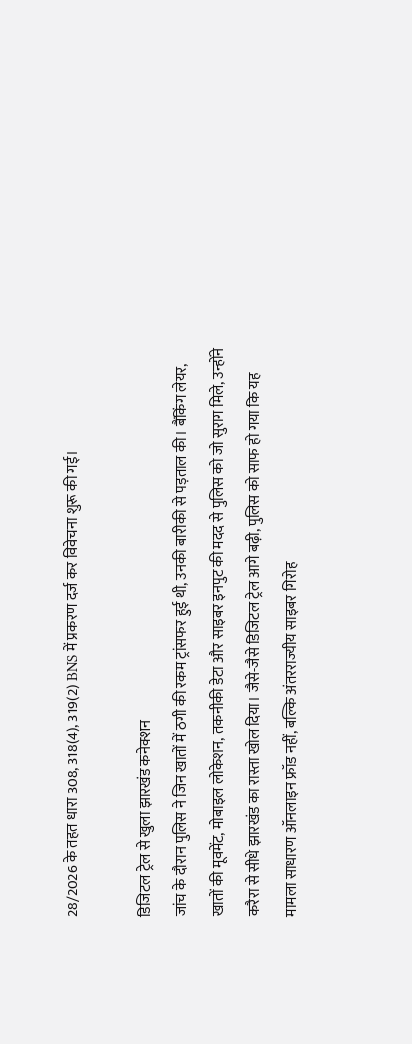28/2026 के तहत धारा 308, 318(4), 319(2) BNS में प्रकरण दर्ज कर विवेचना शुरू की गई।

डिजिटल ट्रेल से खुला झारखंड कनेक्शन
जांच के दौरान पुलिस ने जिन खातों में ठगी की रकम ट्रांसफर हुई थी, उनकी बारीकी से पड़ताल की। बैंकिंग लेयर, खातों की मूवमेंट, मोबाइल लोकेशन, तकनीकी डेटा और साइबर इनपुट की मदद से पुलिस को जो सुराग मिले, उन्होंने करैरा से सीधे झारखंड का रास्ता खोल दिया। जैसे-जैसे डिजिटल ट्रेल आगे बढ़ी, पुलिस को साफ हो गया कि यह मामला साधारण ऑनलाइन फ्रॉड नहीं, बल्कि अंतरराज्यीय साइबर गिरोह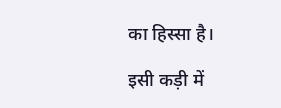का हिस्सा है।

इसी कड़ी में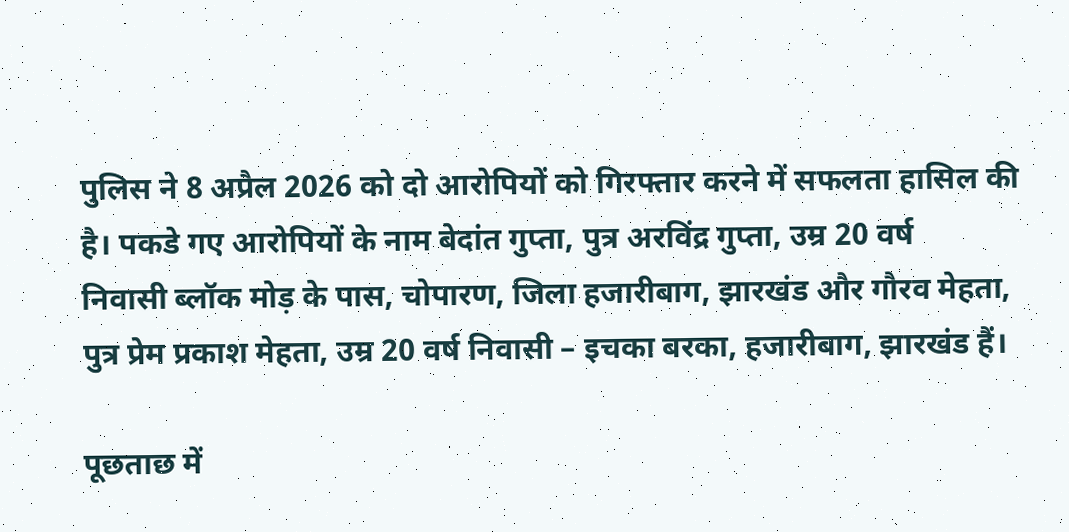पुलिस ने 8 अप्रैल 2026 को दो आरोपियों को गिरफ्तार करने में सफलता हासिल की है। पकडे गए आरोपियों के नाम बेदांत गुप्ता, पुत्र अरविंद्र गुप्ता, उम्र 20 वर्ष
निवासी ब्लॉक मोड़ के पास, चोपारण, जिला हजारीबाग, झारखंड और गौरव मेहता, पुत्र प्रेम प्रकाश मेहता, उम्र 20 वर्ष निवासी – इचका बरका, हजारीबाग, झारखंड हैं।

पूछताछ में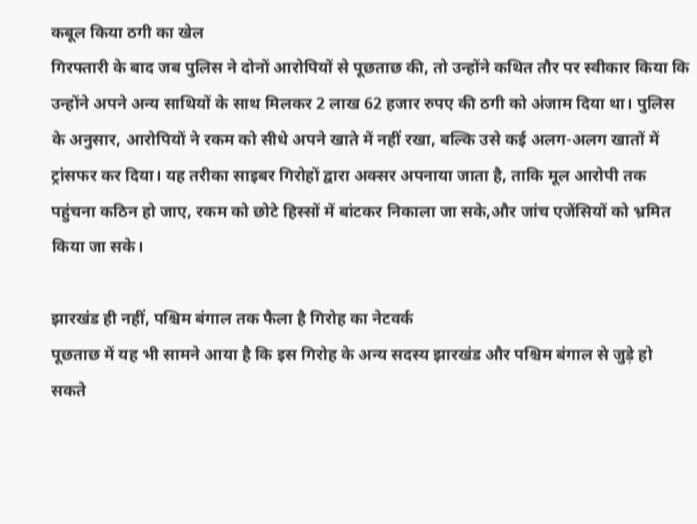कबूल किया ठगी का खेल
गिरफ्तारी के बाद जब पुलिस ने दोनों आरोपियों से पूछताछ की, तो उन्होंने कथित तौर पर स्वीकार किया कि उन्होंने अपने अन्य साथियों के साथ मिलकर 2 लाख 62 हजार रुपए की ठगी को अंजाम दिया था। पुलिस के अनुसार, आरोपियों ने रकम को सीधे अपने खाते में नहीं रखा, बल्कि उसे कई अलग-अलग खातों में ट्रांसफर कर दिया। यह तरीका साइबर गिरोहों द्वारा अक्सर अपनाया जाता है, ताकि मूल आरोपी तक पहुंचना कठिन हो जाए, रकम को छोटे हिस्सों में बांटकर निकाला जा सके,और जांच एजेंसियों को भ्रमित किया जा सके।

झारखंड ही नहीं, पश्चिम बंगाल तक फैला है गिरोह का नेटवर्क
पूछताछ में यह भी सामने आया है कि इस गिरोह के अन्य सदस्य झारखंड और पश्चिम बंगाल से जुड़े हो सकते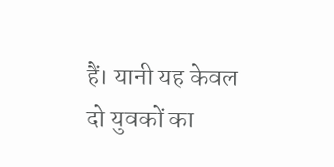हैं। यानी यह केवल दो युवकों का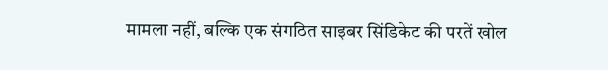मामला नहीं, बल्कि एक संगठित साइबर सिंडिकेट की परतें खोल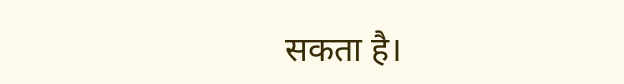सकता है।